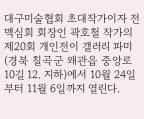대구미술협회 초대작가이자 전 맥심회 회장인 곽호철 작가의 제20회 개인전이 갤러리 파미(경북 칠곡군 왜관읍 중앙로10길 12. 지하)에서 10월 24일부터 11월 6일까지 열린다.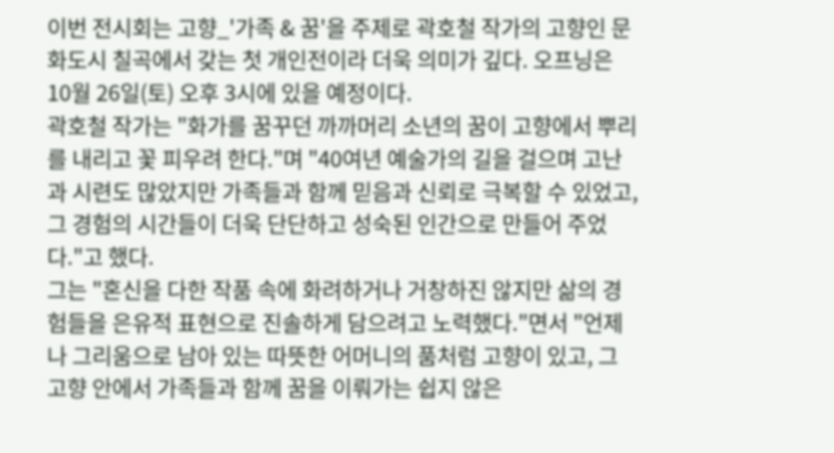이번 전시회는 고향_'가족 & 꿈'을 주제로 곽호철 작가의 고향인 문화도시 칠곡에서 갖는 첫 개인전이라 더욱 의미가 깊다. 오프닝은 10월 26일(토) 오후 3시에 있을 예정이다.
곽호철 작가는 "화가를 꿈꾸던 까까머리 소년의 꿈이 고향에서 뿌리를 내리고 꽃 피우려 한다."며 "40여년 예술가의 길을 걸으며 고난과 시련도 많았지만 가족들과 함께 믿음과 신뢰로 극복할 수 있었고, 그 경험의 시간들이 더욱 단단하고 성숙된 인간으로 만들어 주었다."고 했다.
그는 "혼신을 다한 작품 속에 화려하거나 거창하진 않지만 삶의 경험들을 은유적 표현으로 진솔하게 담으려고 노력했다."면서 "언제나 그리움으로 남아 있는 따뜻한 어머니의 품처럼 고향이 있고, 그 고향 안에서 가족들과 함께 꿈을 이뤄가는 쉽지 않은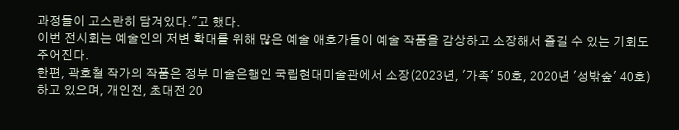과정들이 고스란히 담겨있다."고 했다.
이번 전시회는 예술인의 저변 확대를 위해 많은 예술 애호가들이 예술 작품을 감상하고 소장해서 즐길 수 있는 기회도 주어진다.
한편, 곽호철 작가의 작품은 정부 미술은행인 국립현대미술관에서 소장(2023년, '가족' 50호, 2020년 '성밖숲' 40호)하고 있으며, 개인전, 초대전 20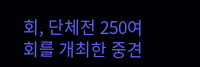회, 단체전 250여회를 개최한 중견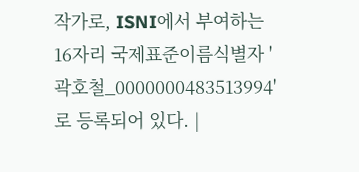작가로, ISNI에서 부여하는 16자리 국제표준이름식별자 '곽호철_0000000483513994'로 등록되어 있다. |